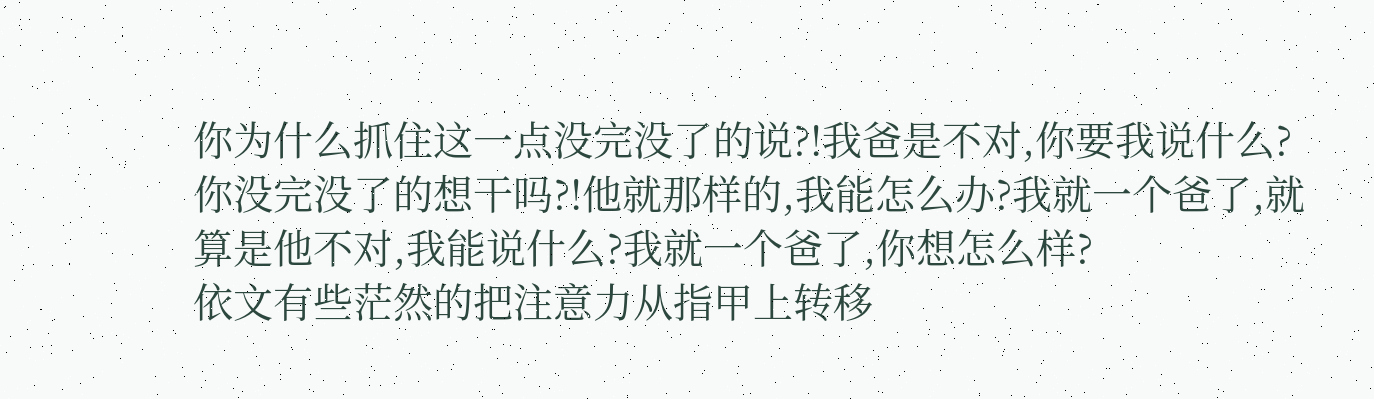你为什么抓住这一点没完没了的说?!我爸是不对,你要我说什么?你没完没了的想干吗?!他就那样的,我能怎么办?我就一个爸了,就算是他不对,我能说什么?我就一个爸了,你想怎么样?
依文有些茫然的把注意力从指甲上转移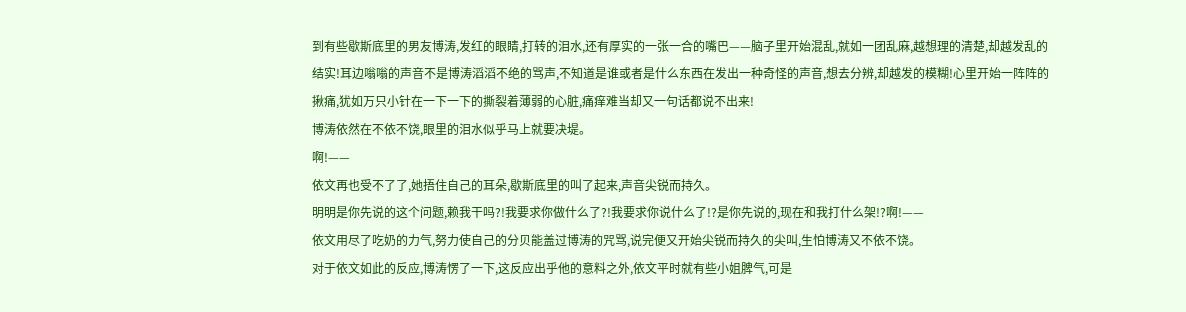到有些歇斯底里的男友博涛,发红的眼睛,打转的泪水,还有厚实的一张一合的嘴巴——脑子里开始混乱,就如一团乱麻,越想理的清楚,却越发乱的结实!耳边嗡嗡的声音不是博涛滔滔不绝的骂声,不知道是谁或者是什么东西在发出一种奇怪的声音,想去分辨,却越发的模糊!心里开始一阵阵的揪痛,犹如万只小针在一下一下的撕裂着薄弱的心脏,痛痒难当却又一句话都说不出来!
博涛依然在不依不饶,眼里的泪水似乎马上就要决堤。
啊!——
依文再也受不了了,她捂住自己的耳朵,歇斯底里的叫了起来,声音尖锐而持久。
明明是你先说的这个问题,赖我干吗?!我要求你做什么了?!我要求你说什么了!?是你先说的,现在和我打什么架!?啊!——
依文用尽了吃奶的力气,努力使自己的分贝能盖过博涛的咒骂,说完便又开始尖锐而持久的尖叫,生怕博涛又不依不饶。
对于依文如此的反应,博涛愣了一下,这反应出乎他的意料之外,依文平时就有些小姐脾气,可是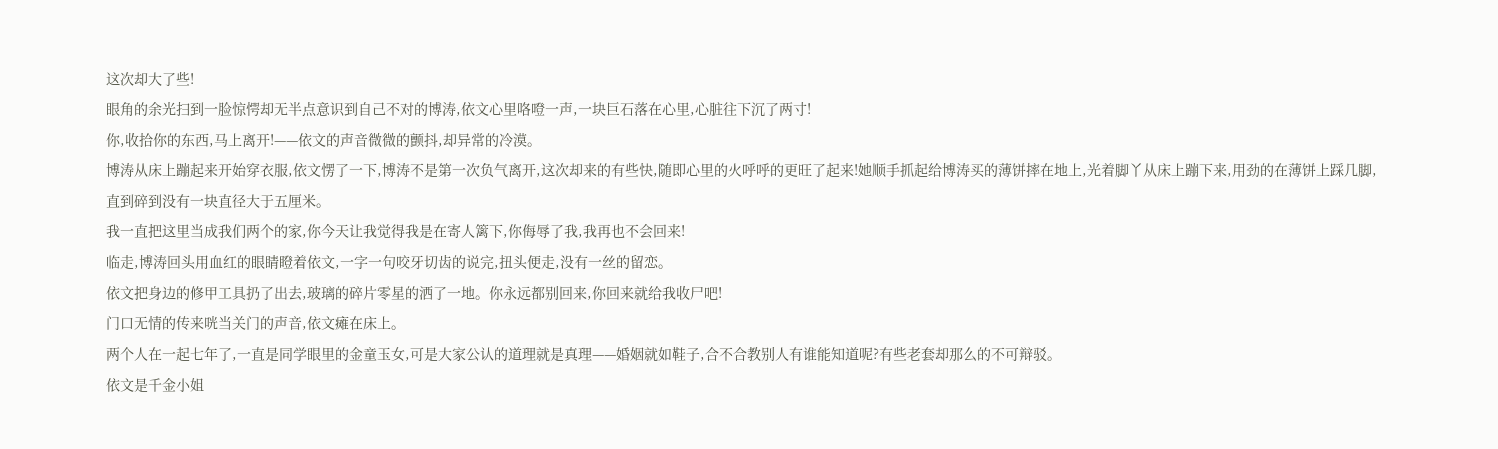这次却大了些!
眼角的余光扫到一脸惊愕却无半点意识到自己不对的博涛,依文心里咯噔一声,一块巨石落在心里,心脏往下沉了两寸!
你,收拾你的东西,马上离开!——依文的声音微微的颤抖,却异常的冷漠。
博涛从床上蹦起来开始穿衣服,依文愣了一下,博涛不是第一次负气离开,这次却来的有些快,随即心里的火呼呼的更旺了起来!她顺手抓起给博涛买的薄饼摔在地上,光着脚丫从床上蹦下来,用劲的在薄饼上踩几脚,直到碎到没有一块直径大于五厘米。
我一直把这里当成我们两个的家,你今天让我觉得我是在寄人篱下,你侮辱了我,我再也不会回来!
临走,博涛回头用血红的眼睛瞪着依文,一字一句咬牙切齿的说完,扭头便走,没有一丝的留恋。
依文把身边的修甲工具扔了出去,玻璃的碎片零星的洒了一地。你永远都别回来,你回来就给我收尸吧!
门口无情的传来咣当关门的声音,依文瘫在床上。
两个人在一起七年了,一直是同学眼里的金童玉女,可是大家公认的道理就是真理——婚姻就如鞋子,合不合教别人有谁能知道呢?有些老套却那么的不可辩驳。
依文是千金小姐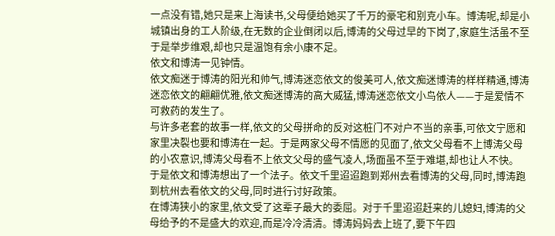一点没有错,她只是来上海读书,父母便给她买了千万的豪宅和别克小车。博涛呢,却是小城镇出身的工人阶级,在无数的企业倒闭以后,博涛的父母过早的下岗了,家庭生活虽不至于是举步维艰,却也只是温饱有余小康不足。
依文和博涛一见钟情。
依文痴迷于博涛的阳光和帅气,博涛迷恋依文的俊美可人,依文痴迷博涛的样样精通,博涛迷恋依文的翩翩优雅,依文痴迷博涛的高大威猛,博涛迷恋依文小鸟依人——于是爱情不可救药的发生了。
与许多老套的故事一样,依文的父母拼命的反对这桩门不对户不当的亲事,可依文宁愿和家里决裂也要和博涛在一起。于是两家父母不情愿的见面了,依文父母看不上博涛父母的小农意识,博涛父母看不上依文父母的盛气凌人,场面虽不至于难堪,却也让人不快。
于是依文和博涛想出了一个法子。依文千里迢迢跑到郑州去看博涛的父母,同时,博涛跑到杭州去看依文的父母,同时进行讨好政策。
在博涛狭小的家里,依文受了这辈子最大的委屈。对于千里迢迢赶来的儿媳妇,博涛的父母给予的不是盛大的欢迎,而是冷冷清清。博涛妈妈去上班了,要下午四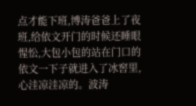点才能下班,博涛爸爸上了夜班,给依文开门的时候还睡眼惺忪,大包小包的站在门口的依文一下子就进入了冰窖里,心洼凉洼凉的。波涛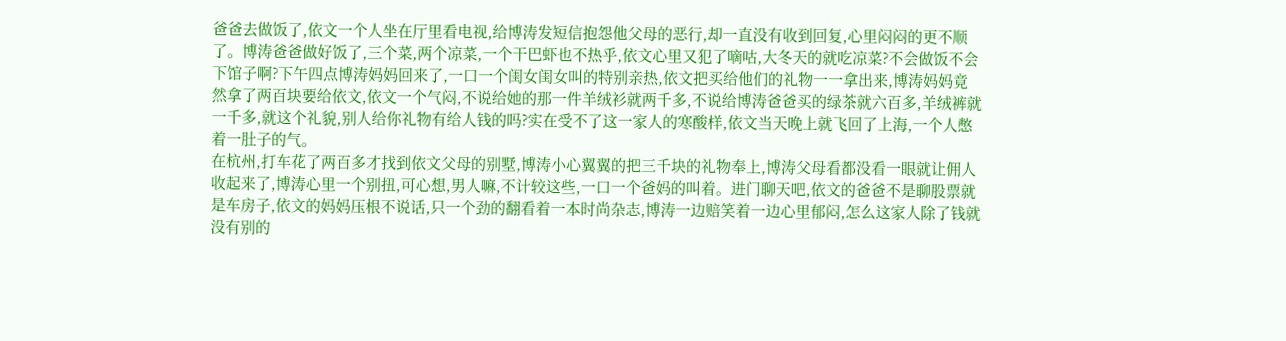爸爸去做饭了,依文一个人坐在厅里看电视,给博涛发短信抱怨他父母的恶行,却一直没有收到回复,心里闷闷的更不顺了。博涛爸爸做好饭了,三个菜,两个凉菜,一个干巴虾也不热乎,依文心里又犯了嘀咕,大冬天的就吃凉菜?不会做饭不会下馆子啊?下午四点博涛妈妈回来了,一口一个闺女闺女叫的特别亲热,依文把买给他们的礼物一一拿出来,博涛妈妈竟然拿了两百块要给依文,依文一个气闷,不说给她的那一件羊绒衫就两千多,不说给博涛爸爸买的绿茶就六百多,羊绒裤就一千多,就这个礼貌,别人给你礼物有给人钱的吗?实在受不了这一家人的寒酸样,依文当天晚上就飞回了上海,一个人憋着一肚子的气。
在杭州,打车花了两百多才找到依文父母的别墅,博涛小心翼翼的把三千块的礼物奉上,博涛父母看都没看一眼就让佣人收起来了,博涛心里一个别扭,可心想,男人嘛,不计较这些,一口一个爸妈的叫着。进门聊天吧,依文的爸爸不是聊股票就是车房子,依文的妈妈压根不说话,只一个劲的翻看着一本时尚杂志,博涛一边赔笑着一边心里郁闷,怎么这家人除了钱就没有别的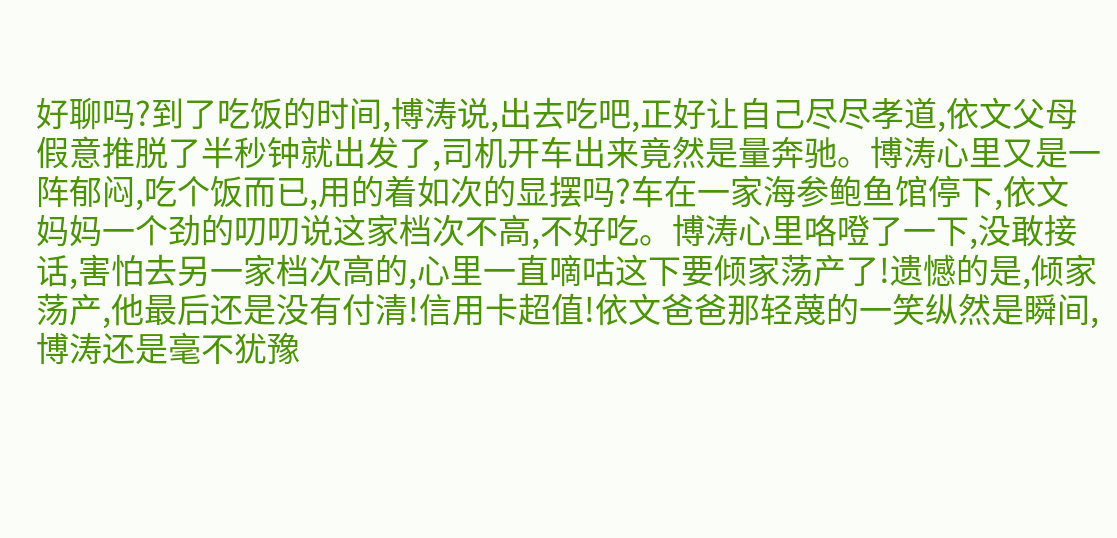好聊吗?到了吃饭的时间,博涛说,出去吃吧,正好让自己尽尽孝道,依文父母假意推脱了半秒钟就出发了,司机开车出来竟然是量奔驰。博涛心里又是一阵郁闷,吃个饭而已,用的着如次的显摆吗?车在一家海参鲍鱼馆停下,依文妈妈一个劲的叨叨说这家档次不高,不好吃。博涛心里咯噔了一下,没敢接话,害怕去另一家档次高的,心里一直嘀咕这下要倾家荡产了!遗憾的是,倾家荡产,他最后还是没有付清!信用卡超值!依文爸爸那轻蔑的一笑纵然是瞬间,博涛还是毫不犹豫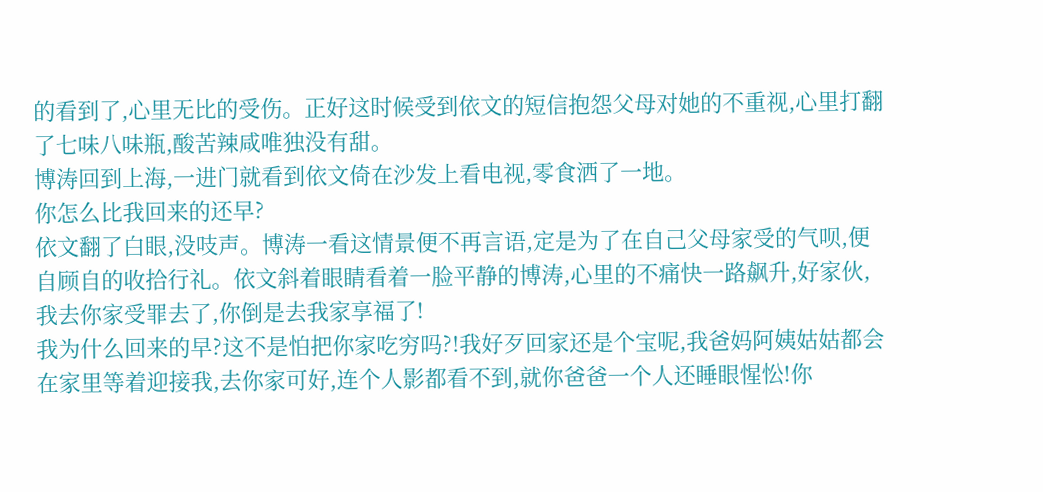的看到了,心里无比的受伤。正好这时候受到依文的短信抱怨父母对她的不重视,心里打翻了七味八味瓶,酸苦辣咸唯独没有甜。
博涛回到上海,一进门就看到依文倚在沙发上看电视,零食洒了一地。
你怎么比我回来的还早?
依文翻了白眼,没吱声。博涛一看这情景便不再言语,定是为了在自己父母家受的气呗,便自顾自的收拾行礼。依文斜着眼睛看着一脸平静的博涛,心里的不痛快一路飙升,好家伙,我去你家受罪去了,你倒是去我家享福了!
我为什么回来的早?这不是怕把你家吃穷吗?!我好歹回家还是个宝呢,我爸妈阿姨姑姑都会在家里等着迎接我,去你家可好,连个人影都看不到,就你爸爸一个人还睡眼惺忪!你